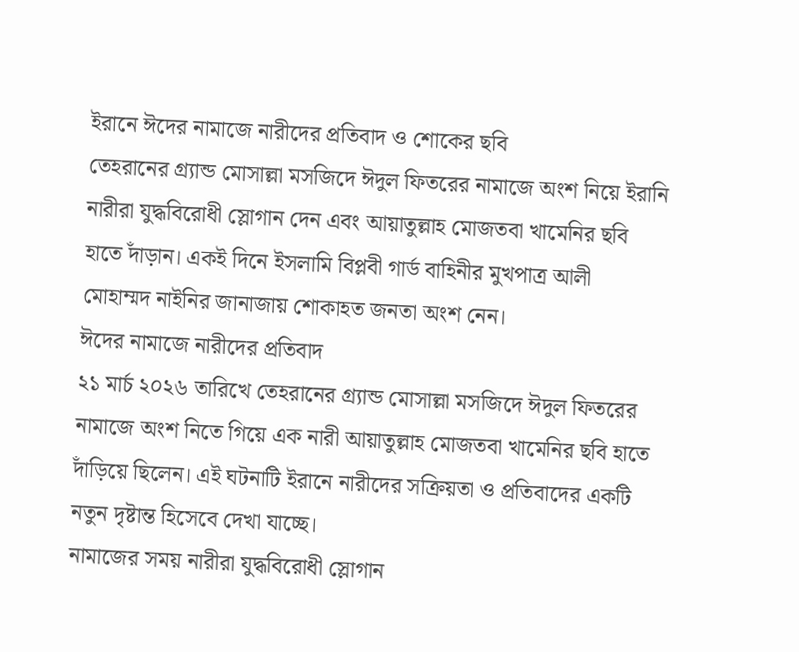ইরানে ঈদের নামাজে নারীদের প্রতিবাদ ও শোকের ছবি
তেহরানের গ্র্যান্ড মোসাল্লা মসজিদে ঈদুল ফিতরের নামাজে অংশ নিয়ে ইরানি নারীরা যুদ্ধবিরোধী স্লোগান দেন এবং আয়াতুল্লাহ মোজতবা খামেনির ছবি হাতে দাঁড়ান। একই দিনে ইসলামি বিপ্লবী গার্ড বাহিনীর মুখপাত্র আলী মোহাম্মদ নাইনির জানাজায় শোকাহত জনতা অংশ নেন।
ঈদের নামাজে নারীদের প্রতিবাদ
২১ মার্চ ২০২৬ তারিখে তেহরানের গ্র্যান্ড মোসাল্লা মসজিদে ঈদুল ফিতরের নামাজে অংশ নিতে গিয়ে এক নারী আয়াতুল্লাহ মোজতবা খামেনির ছবি হাতে দাঁড়িয়ে ছিলেন। এই ঘটনাটি ইরানে নারীদের সক্রিয়তা ও প্রতিবাদের একটি নতুন দৃষ্টান্ত হিসেবে দেখা যাচ্ছে।
নামাজের সময় নারীরা যুদ্ধবিরোধী স্লোগান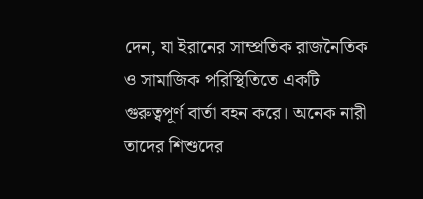দেন, যা ইরানের সাম্প্রতিক রাজনৈতিক ও সামাজিক পরিস্থিতিতে একটি গুরুত্বপূর্ণ বার্তা বহন করে। অনেক নারী তাদের শিশুদের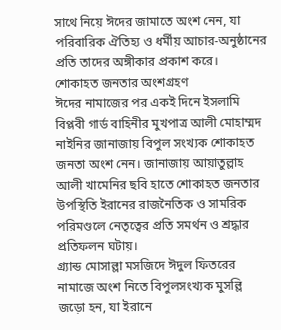সাথে নিয়ে ঈদের জামাতে অংশ নেন, যা পরিবারিক ঐতিহ্য ও ধর্মীয় আচার-অনুষ্ঠানের প্রতি তাদের অঙ্গীকার প্রকাশ করে।
শোকাহত জনতার অংশগ্রহণ
ঈদের নামাজের পর একই দিনে ইসলামি বিপ্লবী গার্ড বাহিনীর মুখপাত্র আলী মোহাম্মদ নাইনির জানাজায় বিপুল সংখ্যক শোকাহত জনতা অংশ নেন। জানাজায় আয়াতুল্লাহ আলী খামেনির ছবি হাতে শোকাহত জনতার উপস্থিতি ইরানের রাজনৈতিক ও সামরিক পরিমণ্ডলে নেতৃত্বের প্রতি সমর্থন ও শ্রদ্ধার প্রতিফলন ঘটায়।
গ্র্যান্ড মোসাল্লা মসজিদে ঈদুল ফিতরের নামাজে অংশ নিতে বিপুলসংখ্যক মুসল্লি জড়ো হন, যা ইরানে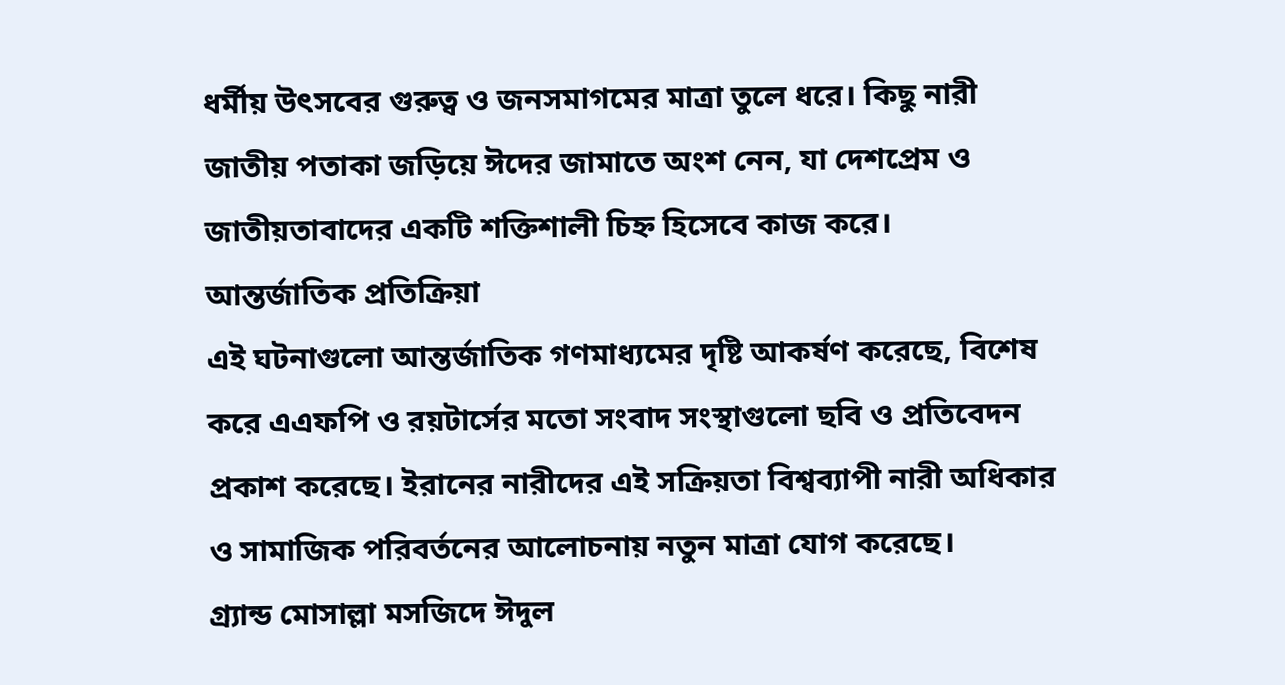ধর্মীয় উৎসবের গুরুত্ব ও জনসমাগমের মাত্রা তুলে ধরে। কিছু নারী জাতীয় পতাকা জড়িয়ে ঈদের জামাতে অংশ নেন, যা দেশপ্রেম ও জাতীয়তাবাদের একটি শক্তিশালী চিহ্ন হিসেবে কাজ করে।
আন্তর্জাতিক প্রতিক্রিয়া
এই ঘটনাগুলো আন্তর্জাতিক গণমাধ্যমের দৃষ্টি আকর্ষণ করেছে, বিশেষ করে এএফপি ও রয়টার্সের মতো সংবাদ সংস্থাগুলো ছবি ও প্রতিবেদন প্রকাশ করেছে। ইরানের নারীদের এই সক্রিয়তা বিশ্বব্যাপী নারী অধিকার ও সামাজিক পরিবর্তনের আলোচনায় নতুন মাত্রা যোগ করেছে।
গ্র্যান্ড মোসাল্লা মসজিদে ঈদুল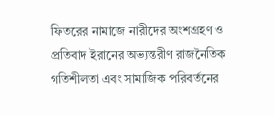ফিতরের নামাজে নারীদের অংশগ্রহণ ও প্রতিবাদ ইরানের অভ্যন্তরীণ রাজনৈতিক গতিশীলতা এবং সামাজিক পরিবর্তনের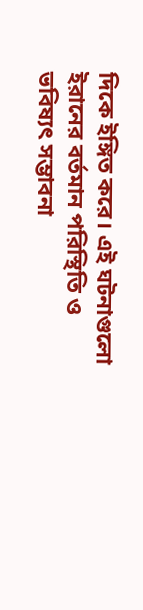দিকে ইঙ্গিত করে। এই ঘটনাগুলো ইরানের বর্তমান পরিস্থিতি ও ভবিষ্যৎ সম্ভাবনা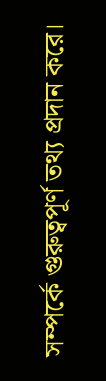সম্পর্কে গুরুত্বপূর্ণ তথ্য প্রদান করে।